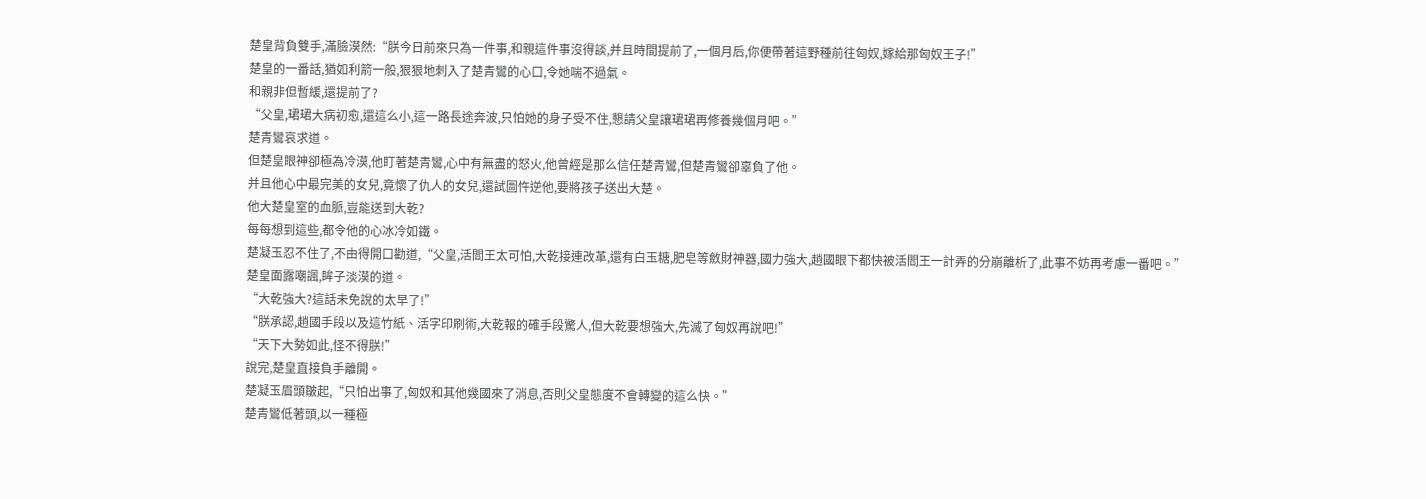楚皇背負雙手,滿臉漠然:“朕今日前來只為一件事,和親這件事沒得談,并且時間提前了,一個月后,你便帶著這野種前往匈奴,嫁給那匈奴王子!”
楚皇的一番話,猶如利箭一般,狠狠地刺入了楚青鸞的心口,令她喘不過氣。
和親非但暫緩,還提前了?
“父皇,珺珺大病初愈,還這么小,這一路長途奔波,只怕她的身子受不住,懇請父皇讓珺珺再修養幾個月吧。”
楚青鸞哀求道。
但楚皇眼神卻極為冷漠,他盯著楚青鸞,心中有無盡的怒火,他曾經是那么信任楚青鸞,但楚青鸞卻辜負了他。
并且他心中最完美的女兒,竟懷了仇人的女兒,還試圖忤逆他,要將孩子送出大楚。
他大楚皇室的血脈,豈能送到大乾?
每每想到這些,都令他的心冰冷如鐵。
楚凝玉忍不住了,不由得開口勸道,“父皇,活閻王太可怕,大乾接連改革,還有白玉糖,肥皂等斂財神器,國力強大,趙國眼下都快被活閻王一計弄的分崩離析了,此事不妨再考慮一番吧。”
楚皇面露嘲諷,眸子淡漠的道。
“大乾強大?這話未免說的太早了!”
“朕承認,趙國手段以及這竹紙、活字印刷術,大乾報的確手段驚人,但大乾要想強大,先滅了匈奴再說吧!”
“天下大勢如此,怪不得朕!”
說完,楚皇直接負手離開。
楚凝玉眉頭皺起,“只怕出事了,匈奴和其他幾國來了消息,否則父皇態度不會轉變的這么快。”
楚青鸞低著頭,以一種極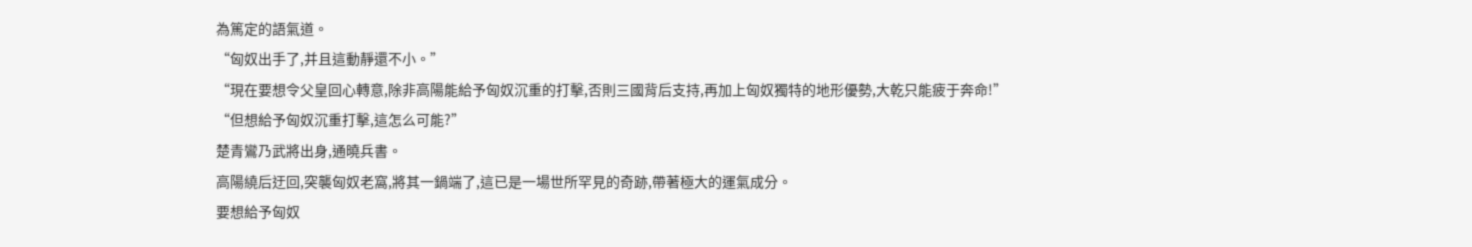為篤定的語氣道。
“匈奴出手了,并且這動靜還不小。”
“現在要想令父皇回心轉意,除非高陽能給予匈奴沉重的打擊,否則三國背后支持,再加上匈奴獨特的地形優勢,大乾只能疲于奔命!”
“但想給予匈奴沉重打擊,這怎么可能?”
楚青鸞乃武將出身,通曉兵書。
高陽繞后迂回,突襲匈奴老窩,將其一鍋端了,這已是一場世所罕見的奇跡,帶著極大的運氣成分。
要想給予匈奴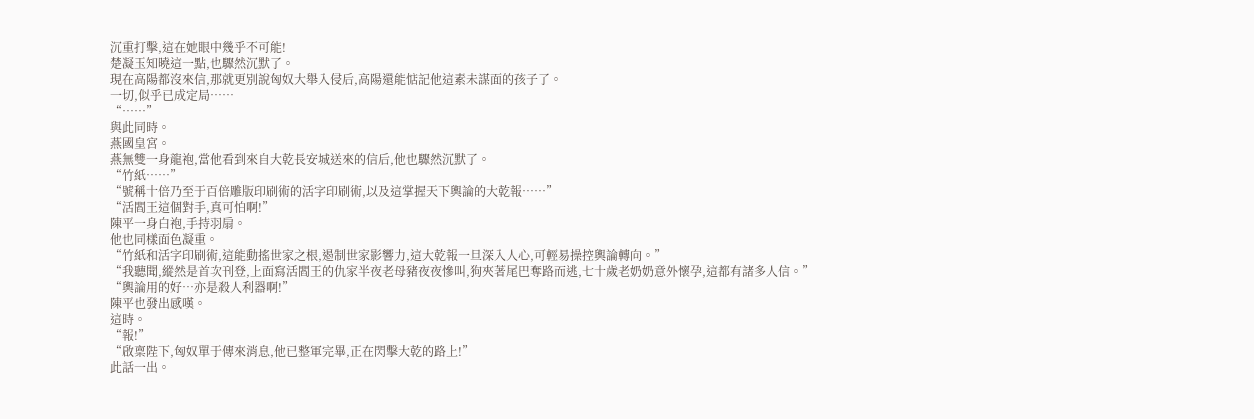沉重打擊,這在她眼中幾乎不可能!
楚凝玉知曉這一點,也驟然沉默了。
現在高陽都沒來信,那就更別說匈奴大舉入侵后,高陽還能惦記他這素未謀面的孩子了。
一切,似乎已成定局……
“……”
與此同時。
燕國皇宮。
燕無雙一身龍袍,當他看到來自大乾長安城送來的信后,他也驟然沉默了。
“竹紙……”
“號稱十倍乃至于百倍雕版印刷術的活字印刷術,以及這掌握天下輿論的大乾報……”
“活閻王這個對手,真可怕啊!”
陳平一身白袍,手持羽扇。
他也同樣面色凝重。
“竹紙和活字印刷術,這能動搖世家之根,遏制世家影響力,這大乾報一旦深入人心,可輕易操控輿論轉向。”
“我聽聞,縱然是首次刊登,上面寫活閻王的仇家半夜老母豬夜夜慘叫,狗夾著尾巴奪路而逃,七十歲老奶奶意外懷孕,這都有諸多人信。”
“輿論用的好…亦是殺人利器啊!”
陳平也發出感嘆。
這時。
“報!”
“啟稟陛下,匈奴單于傳來消息,他已整軍完畢,正在閃擊大乾的路上!”
此話一出。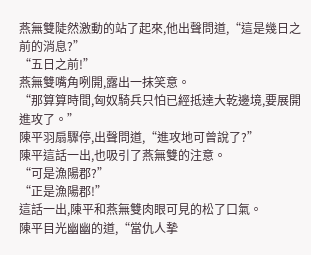燕無雙陡然激動的站了起來,他出聲問道,“這是幾日之前的消息?”
“五日之前!”
燕無雙嘴角咧開,露出一抹笑意。
“那算算時間,匈奴騎兵只怕已經抵達大乾邊境,要展開進攻了。”
陳平羽扇驟停,出聲問道,“進攻地可曾說了?”
陳平這話一出,也吸引了燕無雙的注意。
“可是漁陽郡?”
“正是漁陽郡!”
這話一出,陳平和燕無雙肉眼可見的松了口氣。
陳平目光幽幽的道,“當仇人摯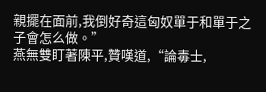親擺在面前,我倒好奇這匈奴單于和單于之子會怎么做。”
燕無雙盯著陳平,贊嘆道,“論毒士,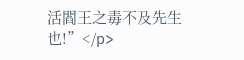活閻王之毒不及先生也!”</p>